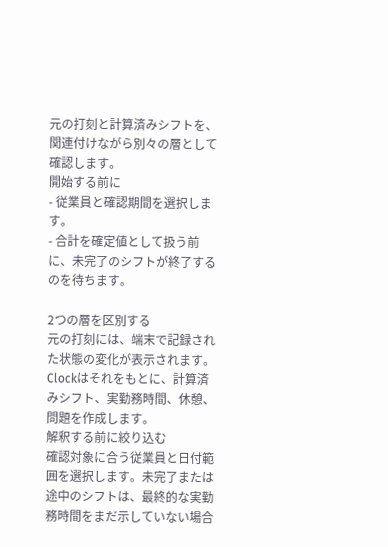元の打刻と計算済みシフトを、関連付けながら別々の層として確認します。
開始する前に
- 従業員と確認期間を選択します。
- 合計を確定値として扱う前に、未完了のシフトが終了するのを待ちます。

2つの層を区別する
元の打刻には、端末で記録された状態の変化が表示されます。Clockはそれをもとに、計算済みシフト、実勤務時間、休憩、問題を作成します。
解釈する前に絞り込む
確認対象に合う従業員と日付範囲を選択します。未完了または途中のシフトは、最終的な実勤務時間をまだ示していない場合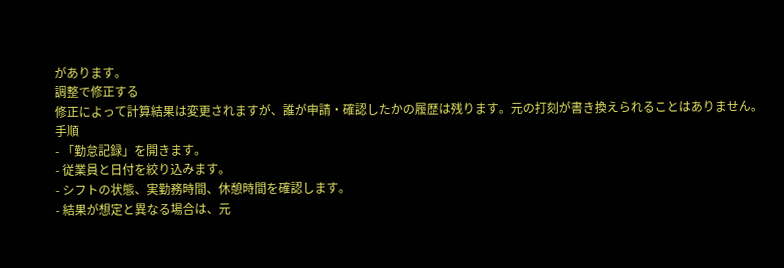があります。
調整で修正する
修正によって計算結果は変更されますが、誰が申請・確認したかの履歴は残ります。元の打刻が書き換えられることはありません。
手順
- 「勤怠記録」を開きます。
- 従業員と日付を絞り込みます。
- シフトの状態、実勤務時間、休憩時間を確認します。
- 結果が想定と異なる場合は、元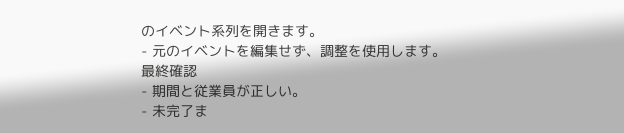のイベント系列を開きます。
- 元のイベントを編集せず、調整を使用します。
最終確認
- 期間と従業員が正しい。
- 未完了ま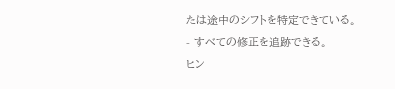たは途中のシフトを特定できている。
- すべての修正を追跡できる。
ヒン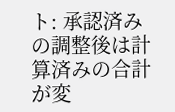ト: 承認済みの調整後は計算済みの合計が変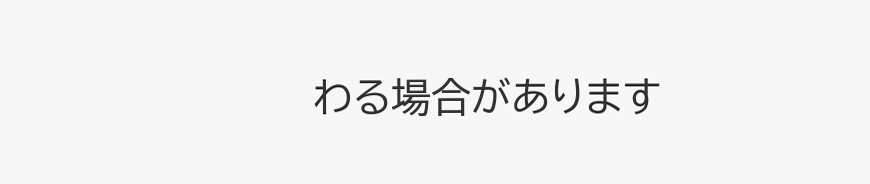わる場合があります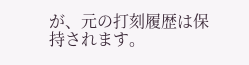が、元の打刻履歴は保持されます。